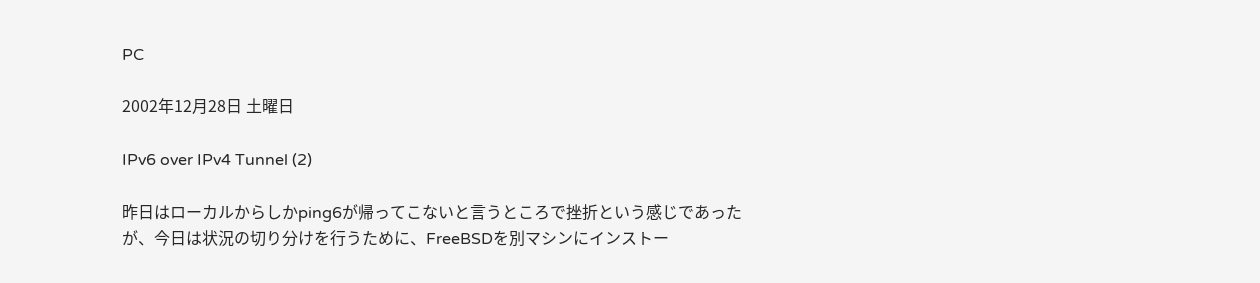PC

2002年12月28日 土曜日

IPv6 over IPv4 Tunnel (2)

昨日はローカルからしかping6が帰ってこないと言うところで挫折という感じであったが、今日は状況の切り分けを行うために、FreeBSDを別マシンにインストー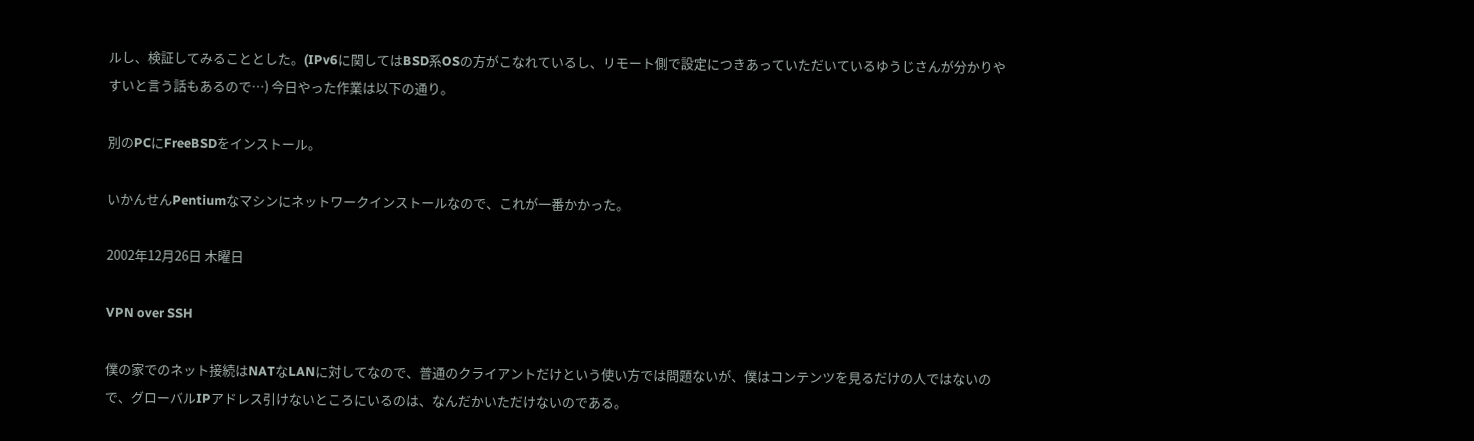ルし、検証してみることとした。(IPv6に関してはBSD系OSの方がこなれているし、リモート側で設定につきあっていただいているゆうじさんが分かりやすいと言う話もあるので…) 今日やった作業は以下の通り。

別のPCにFreeBSDをインストール。

いかんせんPentiumなマシンにネットワークインストールなので、これが一番かかった。

2002年12月26日 木曜日

VPN over SSH

僕の家でのネット接続はNATなLANに対してなので、普通のクライアントだけという使い方では問題ないが、僕はコンテンツを見るだけの人ではないので、グローバルIPアドレス引けないところにいるのは、なんだかいただけないのである。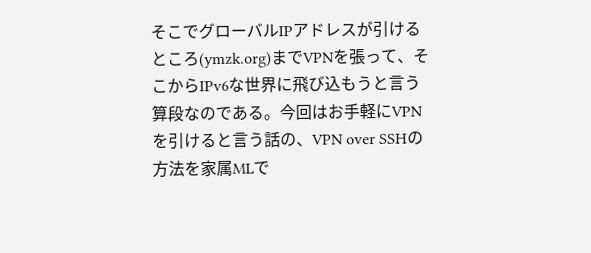そこでグローバルIPアドレスが引けるところ(ymzk.org)までVPNを張って、そこからIPv6な世界に飛び込もうと言う算段なのである。今回はお手軽にVPNを引けると言う話の、VPN over SSHの方法を家属MLで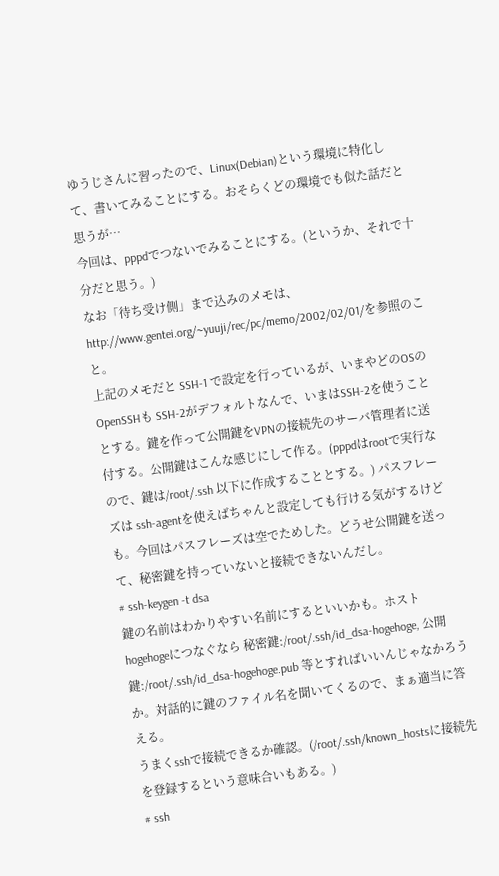ゆうじさんに習ったので、Linux(Debian)という環境に特化して、書いてみることにする。おそらくどの環境でも似た話だと思うが…
今回は、pppdでつないでみることにする。(というか、それで十分だと思う。)
なお「待ち受け側」まで込みのメモは、http://www.gentei.org/~yuuji/rec/pc/memo/2002/02/01/を参照のこと。
上記のメモだと SSH-1 で設定を行っているが、いまやどのOSのOpenSSHも SSH-2がデフォルトなんで、いまはSSH-2を使うこととする。鍵を作って公開鍵をVPNの接続先のサーバ管理者に送付する。公開鍵はこんな感じにして作る。(pppdはrootで実行なので、鍵は/root/.ssh 以下に作成することとする。) パスフレーズは ssh-agentを使えばちゃんと設定しても行ける気がするけども。今回はパスフレーズは空でためした。どうせ公開鍵を送って、秘密鍵を持っていないと接続できないんだし。
# ssh-keygen -t dsa
鍵の名前はわかりやすい名前にするといいかも。ホスト hogehogeにつなぐなら 秘密鍵:/root/.ssh/id_dsa-hogehoge, 公開鍵:/root/.ssh/id_dsa-hogehoge.pub 等とすればいいんじゃなかろうか。対話的に鍵のファイル名を聞いてくるので、まぁ適当に答える。
うまくsshで接続できるか確認。(/root/.ssh/known_hostsに接続先を登録するという意味合いもある。)
# ssh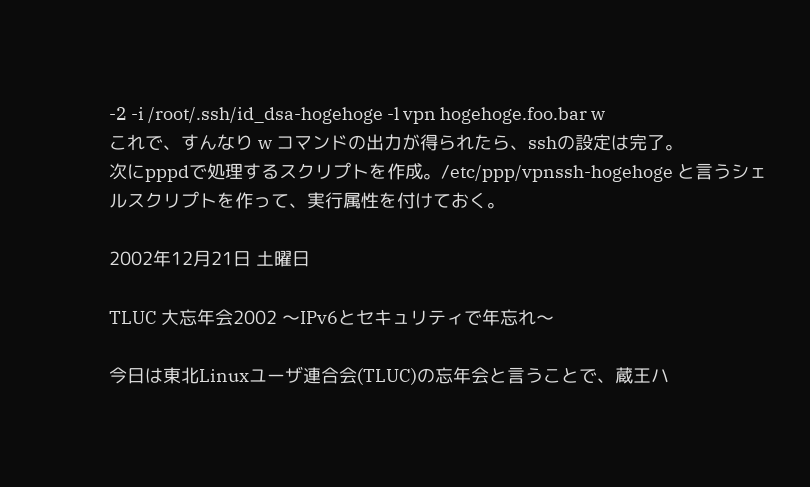-2 -i /root/.ssh/id_dsa-hogehoge -l vpn hogehoge.foo.bar w
これで、すんなり w コマンドの出力が得られたら、sshの設定は完了。
次にpppdで処理するスクリプトを作成。/etc/ppp/vpnssh-hogehoge と言うシェルスクリプトを作って、実行属性を付けておく。

2002年12月21日 土曜日

TLUC 大忘年会2002 〜IPv6とセキュリティで年忘れ〜

今日は東北Linuxユーザ連合会(TLUC)の忘年会と言うことで、蔵王ハ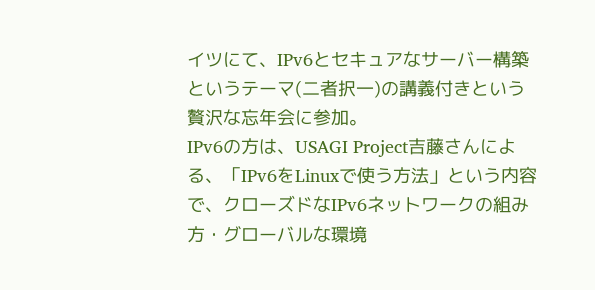イツにて、IPv6とセキュアなサーバー構築というテーマ(二者択一)の講義付きという贅沢な忘年会に参加。
IPv6の方は、USAGI Project吉藤さんによる、「IPv6をLinuxで使う方法」という内容で、クローズドなIPv6ネットワークの組み方・グローバルな環境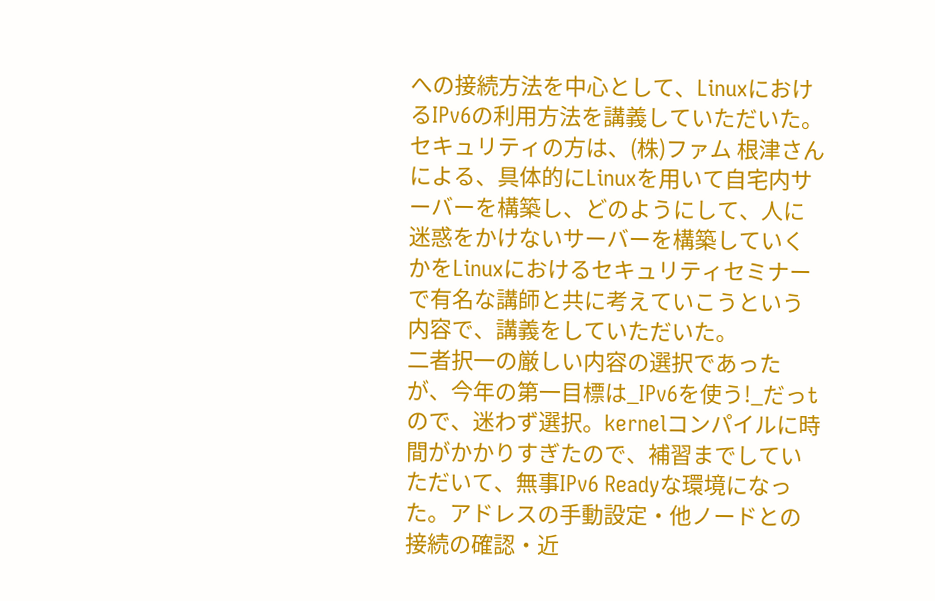への接続方法を中心として、LinuxにおけるIPv6の利用方法を講義していただいた。
セキュリティの方は、(株)ファム 根津さんによる、具体的にLinuxを用いて自宅内サーバーを構築し、どのようにして、人に迷惑をかけないサーバーを構築していくかをLinuxにおけるセキュリティセミナーで有名な講師と共に考えていこうという内容で、講義をしていただいた。
二者択一の厳しい内容の選択であったが、今年の第一目標は_IPv6を使う!_だっtので、迷わず選択。kernelコンパイルに時間がかかりすぎたので、補習までしていただいて、無事IPv6 Readyな環境になった。アドレスの手動設定・他ノードとの接続の確認・近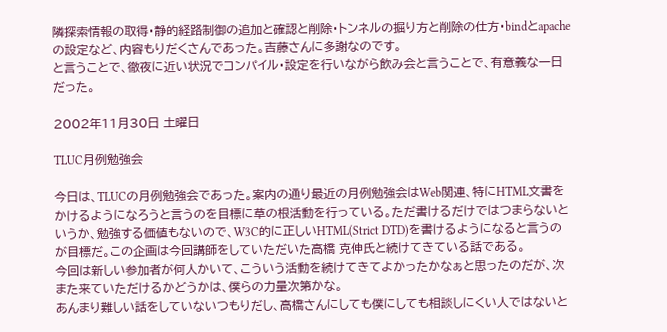隣探索情報の取得・静的経路制御の追加と確認と削除・トンネルの掘り方と削除の仕方・bindとapacheの設定など、内容もりだくさんであった。吉藤さんに多謝なのです。
と言うことで、徹夜に近い状況でコンパイル・設定を行いながら飲み会と言うことで、有意義な一日だった。

2002年11月30日 土曜日

TLUC月例勉強会

今日は、TLUCの月例勉強会であった。案内の通り最近の月例勉強会はWeb関連、特にHTML文書をかけるようになろうと言うのを目標に草の根活動を行っている。ただ書けるだけではつまらないというか、勉強する価値もないので、W3C的に正しいHTML(Strict DTD)を書けるようになると言うのが目標だ。この企画は今回講師をしていただいた高橋 克伸氏と続けてきている話である。
今回は新しい参加者が何人かいて、こういう活動を続けてきてよかったかなぁと思ったのだが、次また来ていただけるかどうかは、僕らの力量次第かな。
あんまり難しい話をしていないつもりだし、高橋さんにしても僕にしても相談しにくい人ではないと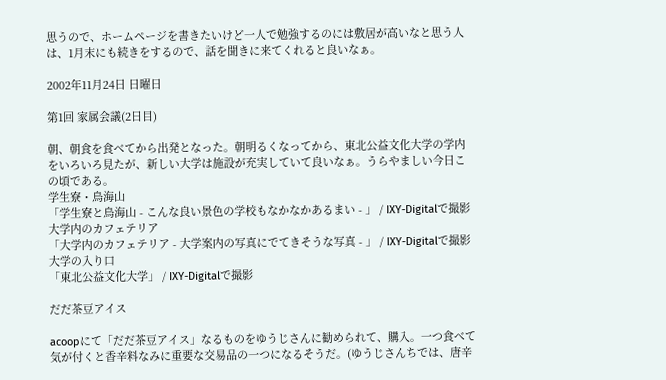思うので、ホームページを書きたいけど一人で勉強するのには敷居が高いなと思う人は、1月末にも続きをするので、話を聞きに来てくれると良いなぁ。

2002年11月24日 日曜日

第1回 家属会議(2日目)

朝、朝食を食べてから出発となった。朝明るくなってから、東北公益文化大学の学内をいろいろ見たが、新しい大学は施設が充実していて良いなぁ。うらやましい今日この頃である。
学生寮・鳥海山
「学生寮と鳥海山 - こんな良い景色の学校もなかなかあるまい - 」 / IXY-Digitalで撮影
大学内のカフェテリア
「大学内のカフェテリア - 大学案内の写真にでてきそうな写真 - 」 / IXY-Digitalで撮影
大学の入り口
「東北公益文化大学」 / IXY-Digitalで撮影

だだ茶豆アイス

acoopにて「だだ茶豆アイス」なるものをゆうじさんに勧められて、購入。一つ食べて気が付くと香辛料なみに重要な交易品の一つになるそうだ。(ゆうじさんちでは、唐辛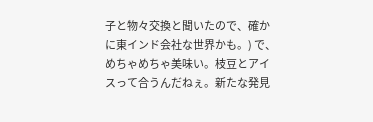子と物々交換と聞いたので、確かに東インド会社な世界かも。) で、めちゃめちゃ美味い。枝豆とアイスって合うんだねぇ。新たな発見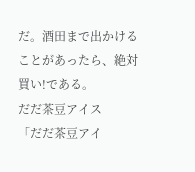だ。酒田まで出かけることがあったら、絶対買い!である。
だだ茶豆アイス
「だだ茶豆アイ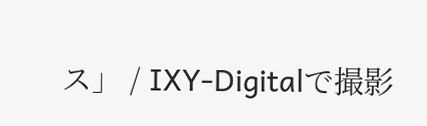ス」 / IXY-Digitalで撮影